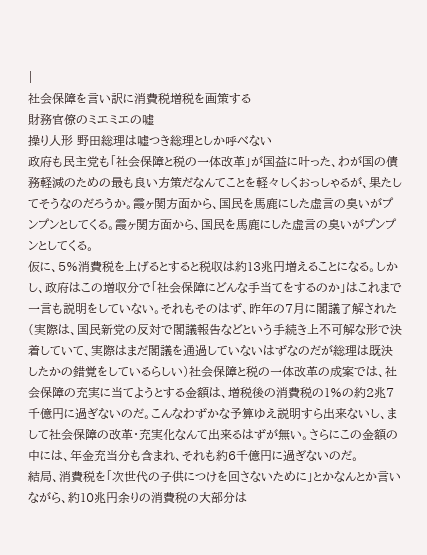|
社会保障を言い訳に消費税増税を画策する
財務官僚のミエミエの嘘
操り人形 野田総理は嘘つき総理としか呼べない
政府も民主党も「社会保障と税の一体改革」が国益に叶った、わが国の債務軽減のための最も良い方策だなんてことを軽々しくおっしゃるが、果たしてそうなのだろうか。霞ヶ関方面から、国民を馬鹿にした虚言の臭いがプンプンとしてくる。霞ヶ関方面から、国民を馬鹿にした虚言の臭いがプンプンとしてくる。
仮に、5%消費税を上げるとすると税収は約13兆円増えることになる。しかし、政府はこの増収分で「社会保障にどんな手当てをするのか」はこれまで一言も説明をしていない。それもそのはず、昨年の7月に閣議了解された(実際は、国民新党の反対で閣議報告などという手続き上不可解な形で決着していて、実際はまだ閣議を通過していないはずなのだが総理は既決したかの錯覚をしているらしい)社会保障と税の一体改革の成案では、社会保障の充実に当てようとする金額は、増税後の消費税の1%の約2兆7千億円に過ぎないのだ。こんなわずかな予算ゆえ説明すら出来ないし、まして社会保障の改革・充実化なんて出来るはずが無い。さらにこの金額の中には、年金充当分も含まれ、それも約6千億円に過ぎないのだ。
結局、消費税を「次世代の子供につけを回さないために」とかなんとか言いながら、約10兆円余りの消費税の大部分は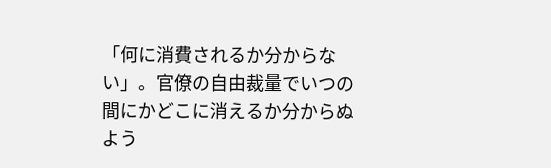「何に消費されるか分からない」。官僚の自由裁量でいつの間にかどこに消えるか分からぬよう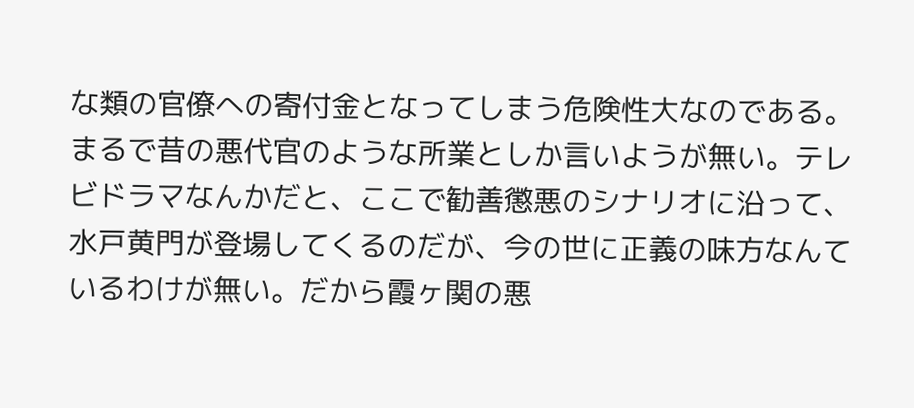な類の官僚への寄付金となってしまう危険性大なのである。まるで昔の悪代官のような所業としか言いようが無い。テレビドラマなんかだと、ここで勧善懲悪のシナリオに沿って、水戸黄門が登場してくるのだが、今の世に正義の味方なんているわけが無い。だから霞ヶ関の悪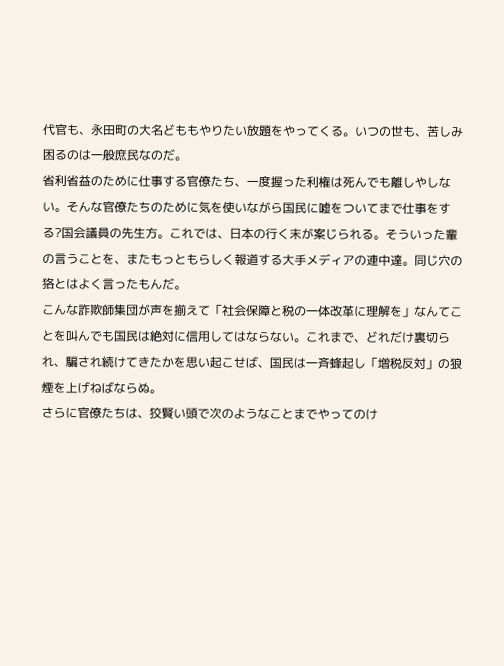代官も、永田町の大名どももやりたい放題をやってくる。いつの世も、苦しみ困るのは一般庶民なのだ。
省利省益のために仕事する官僚たち、一度握った利権は死んでも離しやしない。そんな官僚たちのために気を使いながら国民に嘘をついてまで仕事をする?国会議員の先生方。これでは、日本の行く末が案じられる。そういった輩の言うことを、またもっともらしく報道する大手メディアの連中達。同じ穴の狢とはよく言ったもんだ。
こんな詐欺師集団が声を揃えて「社会保障と税の一体改革に理解を」なんてことを叫んでも国民は絶対に信用してはならない。これまで、どれだけ裏切られ、騙され続けてきたかを思い起こせば、国民は一斉蜂起し「増税反対」の狼煙を上げねばならぬ。
さらに官僚たちは、狡賢い頭で次のようなことまでやってのけ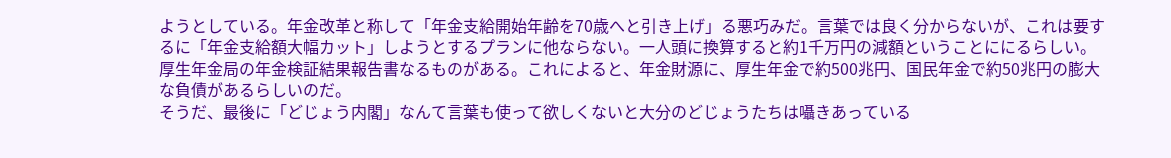ようとしている。年金改革と称して「年金支給開始年齢を70歳へと引き上げ」る悪巧みだ。言葉では良く分からないが、これは要するに「年金支給額大幅カット」しようとするプランに他ならない。一人頭に換算すると約1千万円の減額ということににるらしい。
厚生年金局の年金検証結果報告書なるものがある。これによると、年金財源に、厚生年金で約500兆円、国民年金で約50兆円の膨大な負債があるらしいのだ。
そうだ、最後に「どじょう内閣」なんて言葉も使って欲しくないと大分のどじょうたちは囁きあっている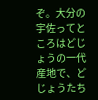ぞ。大分の宇佐ってところはどじょうの一代産地で、どじょうたち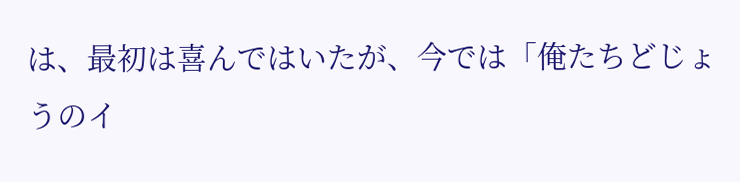は、最初は喜んではいたが、今では「俺たちどじょうのイ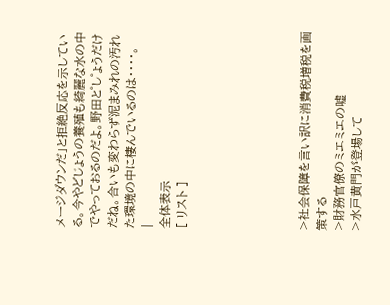メージダウンだ」と拒絶反応を示している。今やどじょうの養殖も綺麗な水の中でやっておるのだよ。野田と゜し゜ょうだけだね。合いも変わらず泥まみれの汚れた環境の中に棲んでいるのは・・・・。
|
全体表示
[ リスト ]






>社会保障を言い訳に消費税増税を画策する
>財務官僚のミエミエの嘘
>水戸黄門が登場して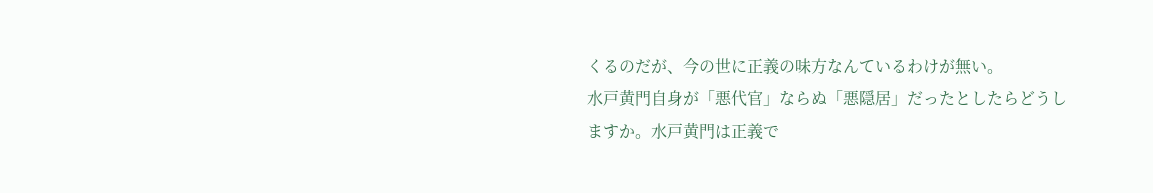くるのだが、今の世に正義の味方なんているわけが無い。
水戸黄門自身が「悪代官」ならぬ「悪隠居」だったとしたらどうしますか。水戸黄門は正義で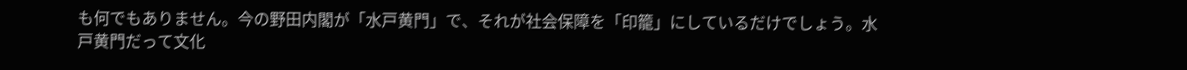も何でもありません。今の野田内閣が「水戸黄門」で、それが社会保障を「印籠」にしているだけでしょう。水戸黄門だって文化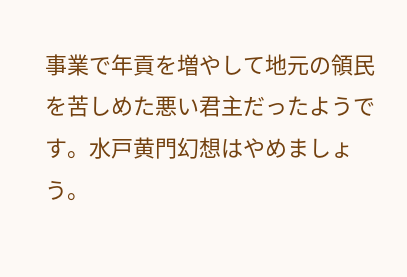事業で年貢を増やして地元の領民を苦しめた悪い君主だったようです。水戸黄門幻想はやめましょう。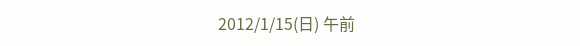2012/1/15(日) 午前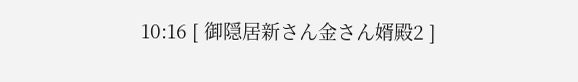10:16 [ 御隠居新さん金さん婿殿2 ]